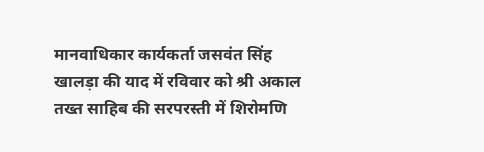मानवाधिकार कार्यकर्ता जसवंत सिंह खालड़ा की याद में रविवार को श्री अकाल तख्त साहिब की सरपरस्ती में शिरोमणि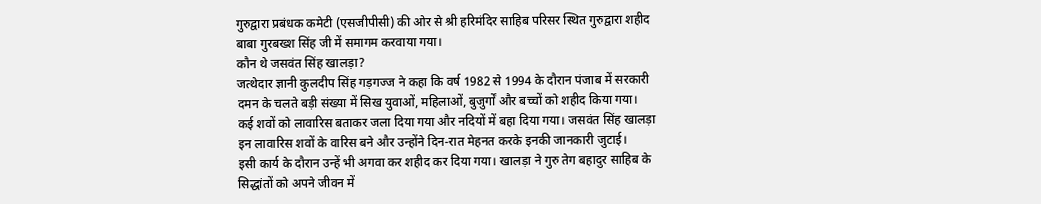गुरुद्वारा प्रबंधक कमेटी (एसजीपीसी) की ओर से श्री हरिमंदिर साहिब परिसर स्थित गुरुद्वारा शहीद बाबा गुरबख्श सिंह जी में समागम करवाया गया।
कौन थे जसवंत सिंह खालड़ा?
जत्थेदार ज्ञानी कुलदीप सिंह गड़गज्ज ने कहा कि वर्ष 1982 से 1994 के दौरान पंजाब में सरकारी दमन के चलते बड़ी संख्या में सिख युवाओं, महिलाओं, बुजुर्गों और बच्चों को शहीद किया गया।
कई शवों को लावारिस बताकर जला दिया गया और नदियों में बहा दिया गया। जसवंत सिंह खालड़ा इन लावारिस शवों के वारिस बने और उन्होंने दिन-रात मेहनत करके इनकी जानकारी जुटाई।
इसी कार्य के दौरान उन्हें भी अगवा कर शहीद कर दिया गया। खालड़ा ने गुरु तेग बहादुर साहिब के सिद्धांतों को अपने जीवन में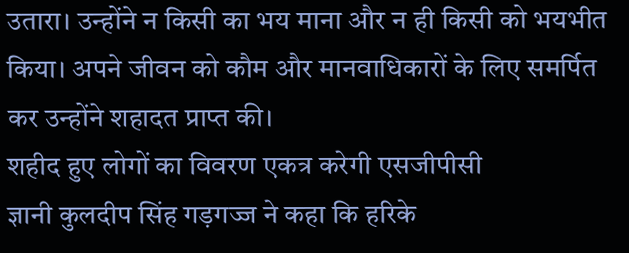उतारा। उन्होंने न किसी का भय माना और न ही किसी को भयभीत किया। अपने जीवन को कौम और मानवाधिकारों के लिए समर्पित कर उन्होंने शहादत प्राप्त की।
शहीद हुए लोगों का विवरण एकत्र करेगी एसजीपीसी
ज्ञानी कुलदीप सिंह गड़गज्ज ने कहा कि हरिके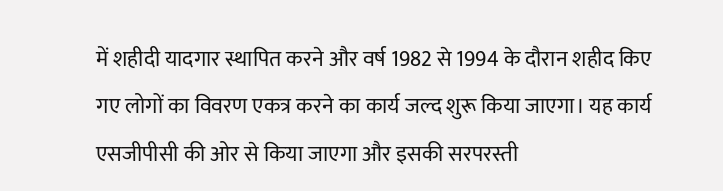में शहीदी यादगार स्थापित करने और वर्ष 1982 से 1994 के दौरान शहीद किए गए लोगों का विवरण एकत्र करने का कार्य जल्द शुरू किया जाएगा। यह कार्य एसजीपीसी की ओर से किया जाएगा और इसकी सरपरस्ती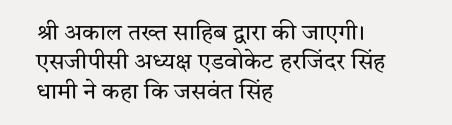श्री अकाल तख्त साहिब द्वारा की जाएगी।
एसजीपीसी अध्यक्ष एडवोकेट हरजिंदर सिंह धामी ने कहा कि जसवंत सिंह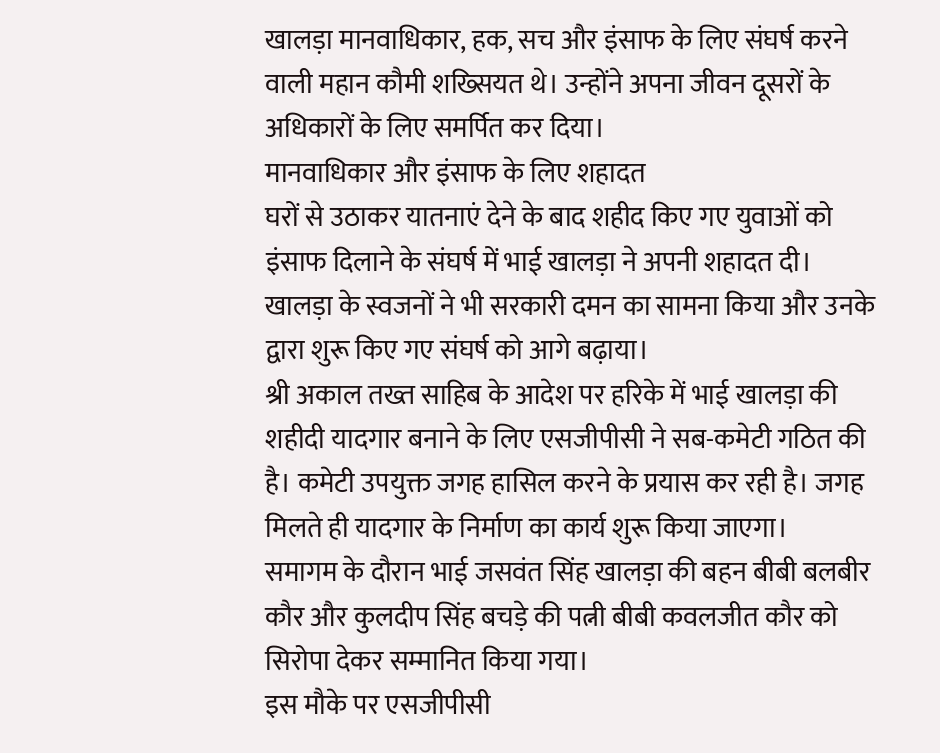खालड़ा मानवाधिकार, हक, सच और इंसाफ के लिए संघर्ष करने वाली महान कौमी शख्सियत थे। उन्होंने अपना जीवन दूसरों के अधिकारों के लिए समर्पित कर दिया।
मानवाधिकार और इंसाफ के लिए शहादत
घरों से उठाकर यातनाएं देने के बाद शहीद किए गए युवाओं को इंसाफ दिलाने के संघर्ष में भाई खालड़ा ने अपनी शहादत दी। खालड़ा के स्वजनों ने भी सरकारी दमन का सामना किया और उनके द्वारा शुरू किए गए संघर्ष को आगे बढ़ाया।
श्री अकाल तख्त साहिब के आदेश पर हरिके में भाई खालड़ा की शहीदी यादगार बनाने के लिए एसजीपीसी ने सब-कमेटी गठित की है। कमेटी उपयुक्त जगह हासिल करने के प्रयास कर रही है। जगह मिलते ही यादगार के निर्माण का कार्य शुरू किया जाएगा।
समागम के दौरान भाई जसवंत सिंह खालड़ा की बहन बीबी बलबीर कौर और कुलदीप सिंह बचड़े की पत्नी बीबी कवलजीत कौर को सिरोपा देकर सम्मानित किया गया।
इस मौके पर एसजीपीसी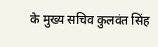के मुख्य सचिव कुलवंत सिंह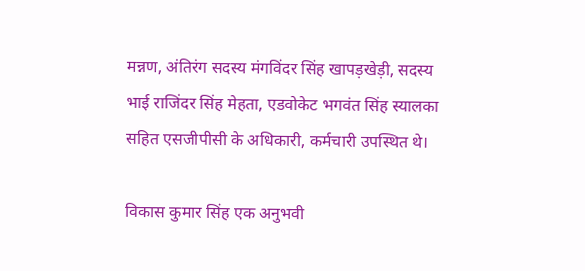मन्नण, अंतिरंग सदस्य मंगविंदर सिंह खापड़खेड़ी, सदस्य भाई राजिंदर सिंह मेहता, एडवोकेट भगवंत सिंह स्यालका सहित एसजीपीसी के अधिकारी, कर्मचारी उपस्थित थे।

विकास कुमार सिंह एक अनुभवी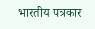भारतीय पत्रकार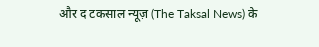और द टकसाल न्यूज़ (The Taksal News) के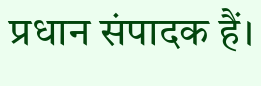प्रधान संपादक हैं।